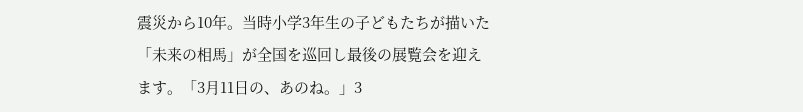震災から10年。当時小学3年生の子どもたちが描いた「未来の相馬」が全国を巡回し最後の展覧会を迎えます。「3月11日の、あのね。」3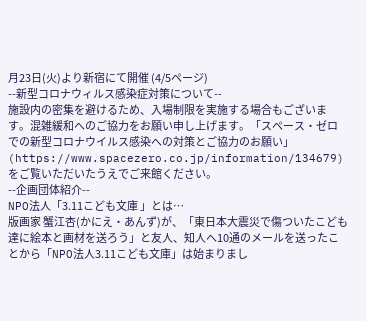月23日(火)より新宿にて開催 (4/5ページ)
--新型コロナウィルス感染症対策について--
施設内の密集を避けるため、入場制限を実施する場合もございます。混雑緩和へのご協力をお願い申し上げます。「スペース・ゼロでの新型コロナウイルス感染への対策とご協力のお願い」(https://www.spacezero.co.jp/information/134679)をご覧いただいたうえでご来館ください。
--企画団体紹介--
NPO法人「3.11こども文庫 」とは…
版画家 蟹江杏(かにえ・あんず)が、「東日本大震災で傷ついたこども達に絵本と画材を送ろう」と友人、知人へ10通のメールを送ったことから「NPO法人3.11こども文庫」は始まりまし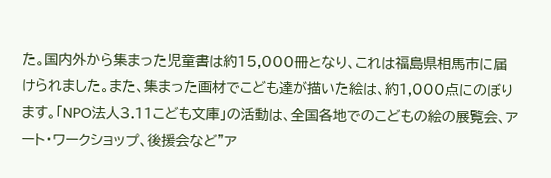た。国内外から集まった児童書は約15,000冊となり、これは福島県相馬市に届けられました。また、集まった画材でこども達が描いた絵は、約1,000点にのぼります。「NPO法人3.11こども文庫」の活動は、全国各地でのこどもの絵の展覧会、アート・ワークショップ、後援会など”ア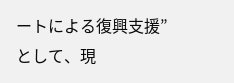ートによる復興支援”として、現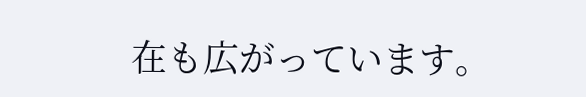在も広がっています。